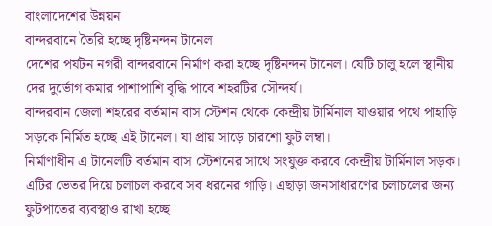বাংলাদেশের উন্নয়ন
বান্দরবানে তৈরি হচ্ছে দৃষ্টিনন্দন টানেল
দেশের পর্যটন নগরী বান্দরবানে নির্মাণ করা হচ্ছে দৃষ্টিনন্দন টানেল। যেটি চালু হলে স্থানীয় দের দুর্ভোগ কমার পাশাপাশি বৃদ্ধি পাবে শহরটির সৌন্দর্য।
বান্দরবান জেলা শহরের বর্তমান বাস স্টেশন থেকে কেন্দ্রীয় টার্মিনাল যাওয়ার পথে পাহাড়ি সড়কে নির্মিত হচ্ছে এই টানেল। যা প্রায় সাড়ে চারশো ফুট লম্বা।
নির্মাণাধীন এ টানেলটি বর্তমান বাস স্টেশনের সাথে সংযুক্ত করবে কেন্দ্রীয় টার্মিনাল সড়ক। এটির ভেতর দিয়ে চলাচল করবে সব ধরনের গাড়ি। এছাড়া জনসাধারণের চলাচলের জন্য ফুটপাতের ব্যবস্থাও রাখা হচ্ছে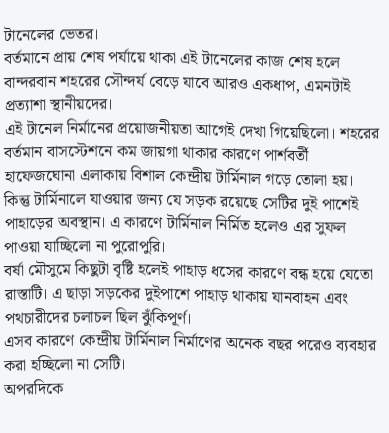টানেলের ভেতর।
বর্তমানে প্রায় শেষ পর্যায়ে থাকা এই টানেলের কাজ শেষ হলে বান্দরবান শহরের সৌন্দর্য বেড়ে যাবে আরও একধাপ, এমনটাই প্রত্যাশা স্থানীয়দের।
এই টানেল নির্মানের প্রয়োজনীয়তা আগেই দেখা গিয়েছিলো। শহরের বর্তমান বাসস্টেশনে কম জায়গা থাকার কারণে পার্শবর্তী হাফেজঘোনা এলাকায় বিশাল কেন্দ্রীয় টার্মিনাল গড়ে তোলা হয়।
কিন্তু টার্মিনালে যাওয়ার জন্য যে সড়ক রয়েছে সেটির দুই পাশেই পাহাড়ের অবস্থান। এ কারণে টার্মিনাল নির্মিত হলেও এর সুফল পাওয়া যাচ্ছিলো না পুরোপুরি।
বর্ষা মৌসুমে কিছুটা বৃষ্টি হলেই পাহাড় ধসের কারণে বন্ধ হয়ে যেতো রাস্তাটি। এ ছাড়া সড়কের দুইপাশে পাহাড় থাকায় যানবাহন এবং পথচারীদের চলাচল ছিল ঝুঁকিপূর্ণ।
এসব কারণে কেন্দ্রীয় টার্মিনাল নির্মাণের অনেক বছর পরেও ব্যবহার করা হচ্ছিলো না সেটি।
অপরদিকে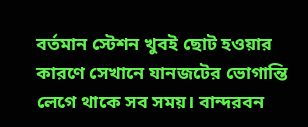বর্তমান স্টেশন খুবই ছোট হওয়ার কারণে সেখানে যানজটের ভোগান্তি লেগে থাকে সব সময়। বান্দরবন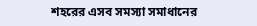শহরের এসব সমস্যা সমাধানের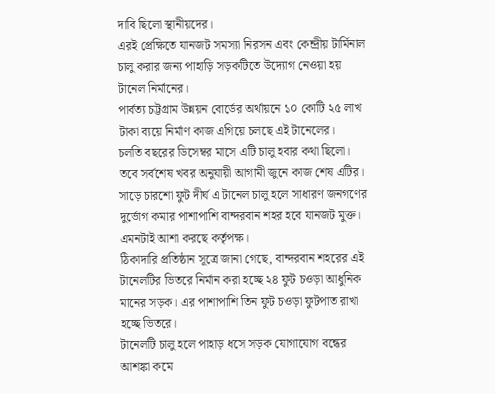দাবি ছিলো স্থানীয়দের।
এরই প্রেক্ষিতে যানজট সমস্যা নিরসন এবং কেন্দ্রীয় টার্মিনাল চালু করার জন্য পাহাড়ি সড়কটিতে উদ্যোগ নেওয়া হয় টানেল নির্মানের।
পার্বত্য চট্টগ্রাম উন্নয়ন বোর্ডের অর্থায়নে ১০ কোটি ২৫ লাখ টাকা ব্যয়ে নির্মাণ কাজ এগিয়ে চলছে এই টানেলের।
চলতি বছরের ডিসেম্বর মাসে এটি চালু হবার কথা ছিলো। তবে সর্বশেষ খবর অনুযায়ী আগামী জুনে কাজ শেষ এটির।
সাড়ে চারশো ফুট দীর্ঘ এ টানেল চালু হলে সাধারণ জনগণের দুর্ভোগ কমার পাশাপাশি বান্দরবান শহর হবে যানজট মুক্ত। এমনটাই আশা করছে কর্তৃপক্ষ।
ঠিকাদারি প্রতিষ্ঠান সূত্রে জানা গেছে, বান্দরবান শহরের এই টানেলটির ভিতরে নির্মান করা হচ্ছে ২৪ ফুট চওড়া আধুনিক মানের সড়ক। এর পাশাপাশি তিন ফুট চওড়া ফুটপাত রাখা হচ্ছে ভিতরে।
টানেলটি চালু হলে পাহাড় ধসে সড়ক যোগাযোগ বন্ধের আশঙ্কা কমে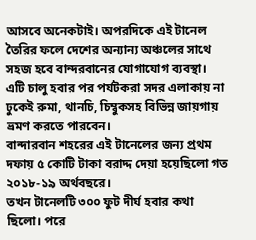আসবে অনেকটাই। অপরদিকে এই টানেল তৈরির ফলে দেশের অন্যান্য অঞ্চলের সাথে সহজ হবে বান্দরবানের যোগাযোগ ব্যবস্থা।
এটি চালু হবার পর পর্যটকরা সদর এলাকায় না ঢুকেই রুমা, থানচি, চিম্বুকসহ বিভিন্ন জায়গায় ভ্রমণ করতে পারবেন।
বান্দারবান শহরের এই টানেলের জন্য প্রথম দফায় ৫ কোটি টাকা বরাদ্দ দেয়া হয়েছিলো গত ২০১৮-১৯ অর্থবছরে।
তখন টানেলটি ৩০০ ফুট দীর্ঘ হবার কথা ছিলো। পরে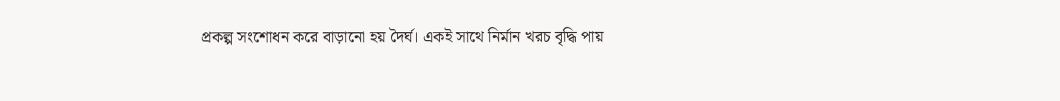প্রকল্প সংশোধন করে বাড়ানো হয় দৈর্ঘ। একই সাথে নির্মান খরচ বৃদ্ধি পায়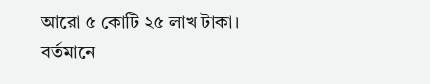আরো ৫ কোটি ২৫ লাখ টাকা।
বর্তমানে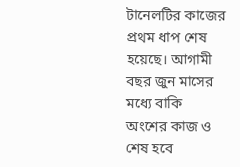টানেলটির কাজের প্রথম ধাপ শেষ হয়েছে। আগামী বছর জুন মাসের মধ্যে বাকি অংশের কাজ ও শেষ হবে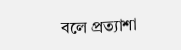বলে প্রত্যাশা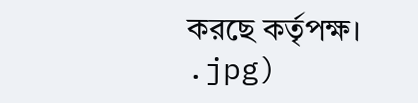করছে কর্তৃপক্ষ।
.jpg)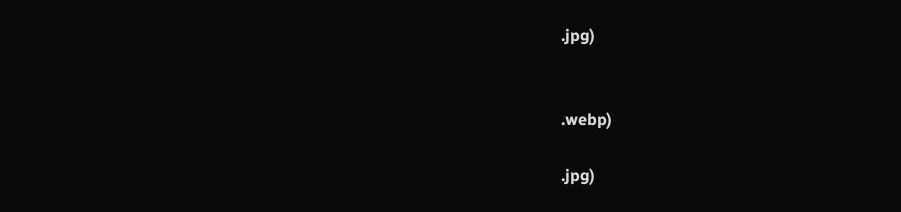.jpg)


.webp)

.jpg)